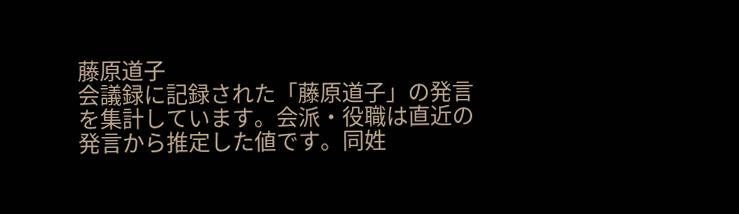藤原道子
会議録に記録された「藤原道子」の発言を集計しています。会派・役職は直近の発言から推定した値です。同姓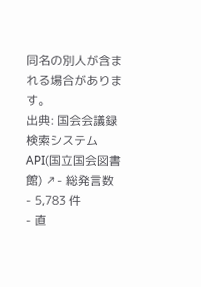同名の別人が含まれる場合があります。
出典: 国会会議録検索システム API(国立国会図書館) ↗- 総発言数
- 5,783 件
- 直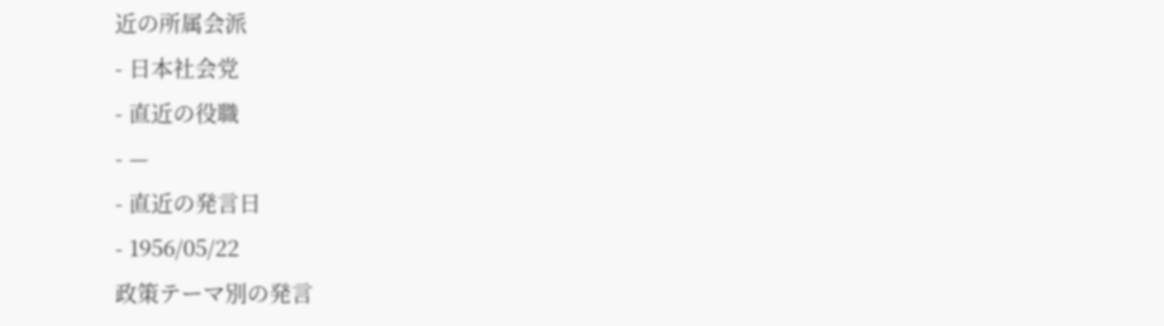近の所属会派
- 日本社会党
- 直近の役職
- —
- 直近の発言日
- 1956/05/22
政策テーマ別の発言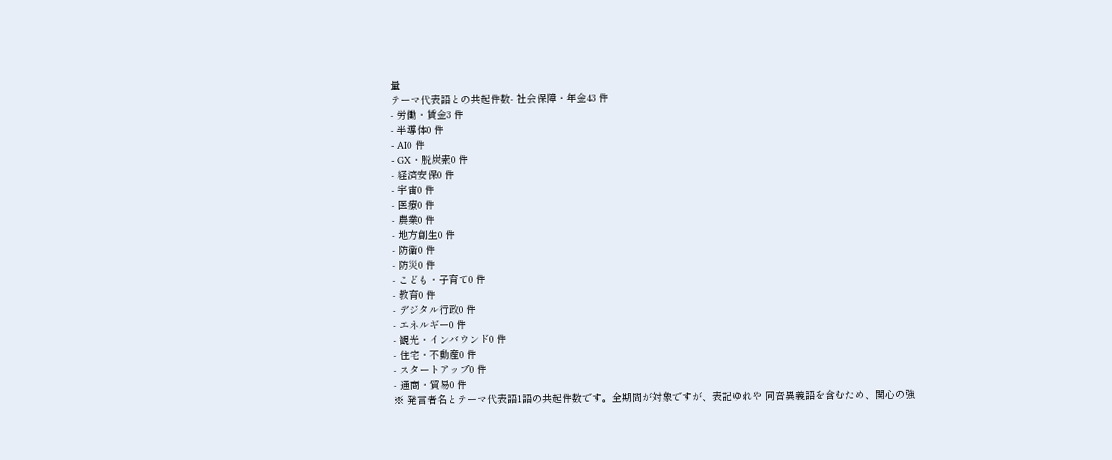量
テーマ代表語との共起件数- 社会保障・年金43 件
- 労働・賃金3 件
- 半導体0 件
- AI0 件
- GX・脱炭素0 件
- 経済安保0 件
- 宇宙0 件
- 医療0 件
- 農業0 件
- 地方創生0 件
- 防衛0 件
- 防災0 件
- こども・子育て0 件
- 教育0 件
- デジタル行政0 件
- エネルギー0 件
- 観光・インバウンド0 件
- 住宅・不動産0 件
- スタートアップ0 件
- 通商・貿易0 件
※ 発言者名とテーマ代表語1語の共起件数です。全期間が対象ですが、表記ゆれや 同音異義語を含むため、関心の強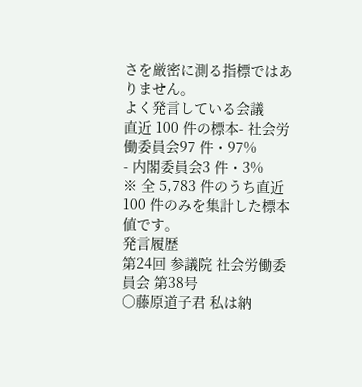さを厳密に測る指標ではありません。
よく発言している会議
直近 100 件の標本- 社会労働委員会97 件・97%
- 内閣委員会3 件・3%
※ 全 5,783 件のうち直近 100 件のみを集計した標本値です。
発言履歴
第24回 参議院 社会労働委員会 第38号
○藤原道子君 私は納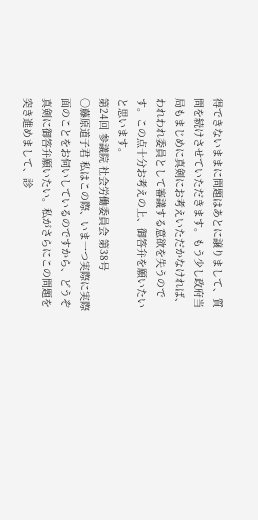得できないままに問題はあとに譲りまして、質問を続けさせていただきます。もう少し政府当局もまじめに真剣にお考えいただかなければ、われわれ委員として審議する意欲を失うのです。この点十分お考えの上、御答弁を願いたいと思います。
第24回 参議院 社会労働委員会 第38号
○藤原道子君 私はこの際、いま一つ実際に実際面のことをお伺いしているのですから、どうぞ真剣に御答弁願いたい。私がさらにこの問題を突き進めまして、診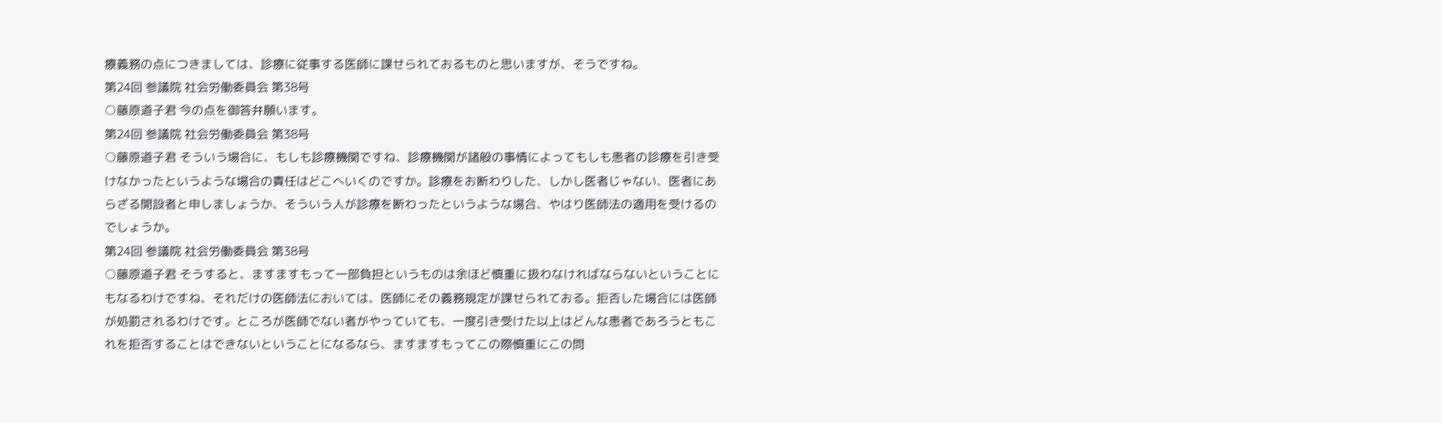療義務の点につきましては、診療に従事する医師に課せられておるものと思いますが、そうですね。
第24回 参議院 社会労働委員会 第38号
○藤原道子君 今の点を御答弁願います。
第24回 参議院 社会労働委員会 第38号
○藤原道子君 そういう場合に、もしも診療機関ですね、診療機関が諸般の事情によってもしも患者の診療を引き受けなかったというような場合の責任はどこへいくのですか。診療をお断わりした、しかし医者じゃない、医者にあらざる開設者と申しましょうか、そういう人が診療を断わったというような場合、やはり医師法の適用を受けるのでしょうか。
第24回 参議院 社会労働委員会 第38号
○藤原道子君 そうすると、ますますもって一部負担というものは余ほど慎重に扱わなければならないということにもなるわけですね、それだけの医師法においては、医師にその義務規定が課せられておる。拒否した場合には医師が処罰されるわけです。ところが医師でない者がやっていても、一度引き受けた以上はどんな患者であろうともこれを拒否することはできないということになるなら、ますますもってこの際慎重にこの問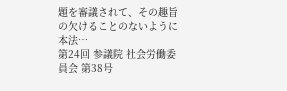題を審議されて、その趣旨の欠けることのないように本法…
第24回 参議院 社会労働委員会 第38号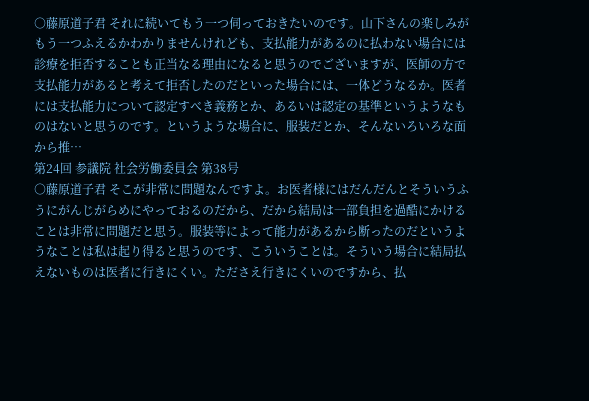○藤原道子君 それに続いてもう一つ伺っておきたいのです。山下さんの楽しみがもう一つふえるかわかりませんけれども、支払能力があるのに払わない場合には診療を拒否することも正当なる理由になると思うのでございますが、医師の方で支払能力があると考えて拒否したのだといった場合には、一体どうなるか。医者には支払能力について認定すべき義務とか、あるいは認定の基準というようなものはないと思うのです。というような場合に、服装だとか、そんないろいろな面から推…
第24回 参議院 社会労働委員会 第38号
○藤原道子君 そこが非常に問題なんですよ。お医者様にはだんだんとそういうふうにがんじがらめにやっておるのだから、だから結局は一部負担を過酷にかけることは非常に問題だと思う。服装等によって能力があるから断ったのだというようなことは私は起り得ると思うのです、こういうことは。そういう場合に結局払えないものは医者に行きにくい。たださえ行きにくいのですから、払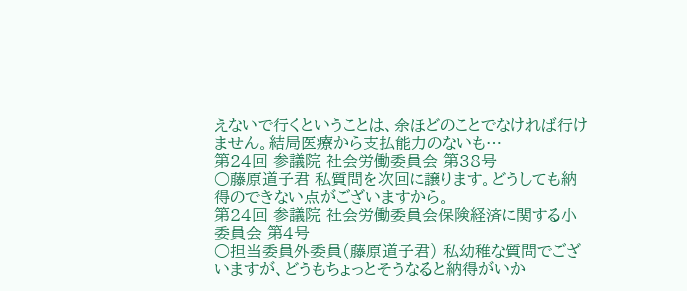えないで行くということは、余ほどのことでなければ行けません。結局医療から支払能力のないも…
第24回 参議院 社会労働委員会 第38号
○藤原道子君 私質問を次回に譲ります。どうしても納得のできない点がございますから。
第24回 参議院 社会労働委員会保険経済に関する小委員会 第4号
○担当委員外委員(藤原道子君) 私幼稚な質問でございますが、どうもちょっとそうなると納得がいか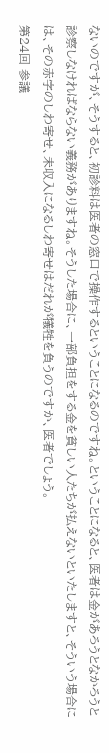ないのですが、そうすると、初診料は医者の窓口で操作するということになるのですね。ということになると、医者は金があろうとなかろうと診察しなければならない義務がありますね。そうした場合に、一部負担をする金を貧しい人たちが払えないといたしますと、そういう場合には、その赤字のしわ寄せ、未収入になるしわ寄せはだれが犠牲を負うのですか、医者でしょう。
第24回 参議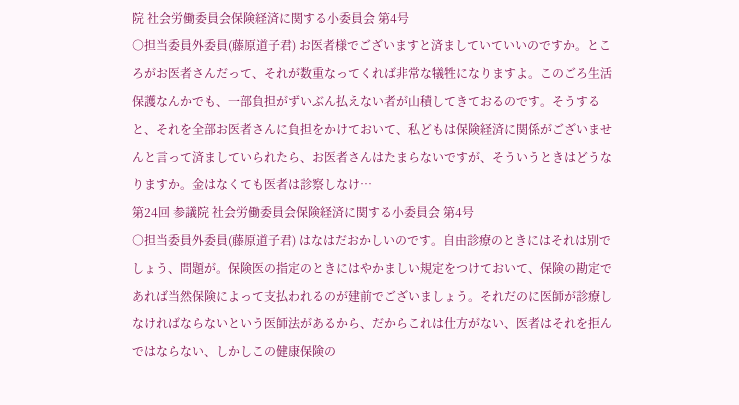院 社会労働委員会保険経済に関する小委員会 第4号
○担当委員外委員(藤原道子君) お医者様でございますと済ましていていいのですか。ところがお医者さんだって、それが数重なってくれば非常な犠牲になりますよ。このごろ生活保護なんかでも、一部負担がずいぶん払えない者が山積してきておるのです。そうすると、それを全部お医者さんに負担をかけておいて、私どもは保険経済に関係がございませんと言って済ましていられたら、お医者さんはたまらないですが、そういうときはどうなりますか。金はなくても医者は診察しなけ…
第24回 参議院 社会労働委員会保険経済に関する小委員会 第4号
○担当委員外委員(藤原道子君) はなはだおかしいのです。自由診療のときにはそれは別でしょう、問題が。保険医の指定のときにはやかましい規定をつけておいて、保険の勘定であれば当然保険によって支払われるのが建前でございましょう。それだのに医師が診療しなければならないという医師法があるから、だからこれは仕方がない、医者はそれを拒んではならない、しかしこの健康保険の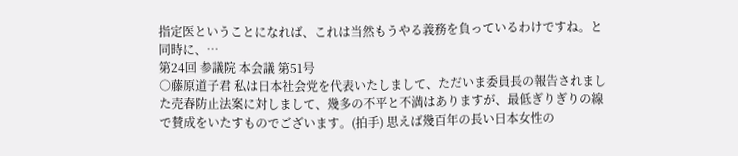指定医ということになれば、これは当然もうやる義務を負っているわけですね。と同時に、…
第24回 参議院 本会議 第51号
○藤原道子君 私は日本社会党を代表いたしまして、ただいま委員長の報告されました売春防止法案に対しまして、幾多の不平と不満はありますが、最低ぎりぎりの線で賛成をいたすものでございます。(拍手) 思えば幾百年の長い日本女性の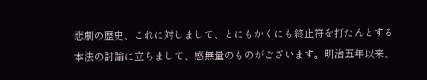悲劇の歴史、これに対しまして、とにもかくにも終止符を打たんとする本法の討論に立ちまして、感無量のものがございます。明治五年以来、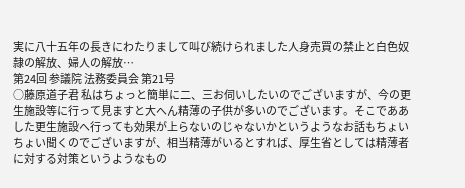実に八十五年の長きにわたりまして叫び続けられました人身売買の禁止と白色奴隷の解放、婦人の解放…
第24回 参議院 法務委員会 第21号
○藤原道子君 私はちょっと簡単に二、三お伺いしたいのでございますが、今の更生施設等に行って見ますと大へん精薄の子供が多いのでございます。そこでああした更生施設へ行っても効果が上らないのじゃないかというようなお話もちょいちょい聞くのでございますが、相当精薄がいるとすれば、厚生省としては精薄者に対する対策というようなもの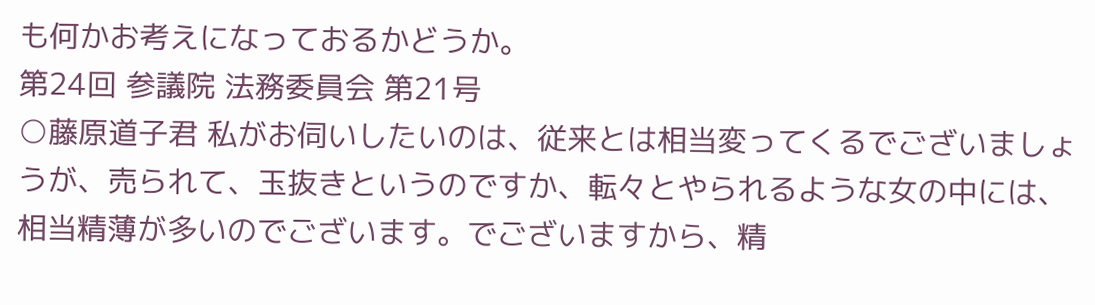も何かお考えになっておるかどうか。
第24回 参議院 法務委員会 第21号
○藤原道子君 私がお伺いしたいのは、従来とは相当変ってくるでございましょうが、売られて、玉抜きというのですか、転々とやられるような女の中には、相当精薄が多いのでございます。でございますから、精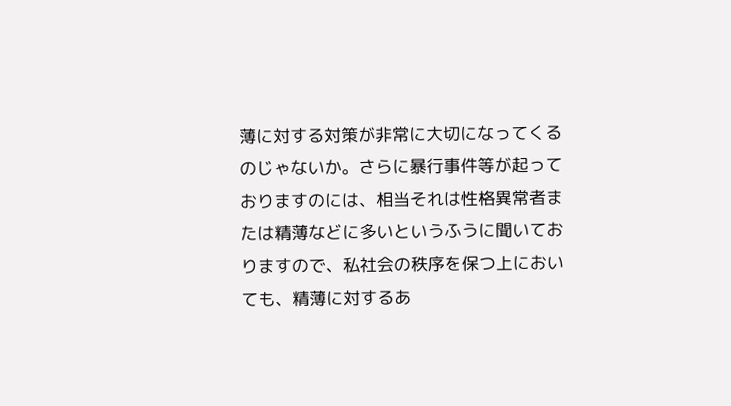薄に対する対策が非常に大切になってくるのじゃないか。さらに暴行事件等が起っておりますのには、相当それは性格異常者または精薄などに多いというふうに聞いておりますので、私社会の秩序を保つ上においても、精薄に対するあ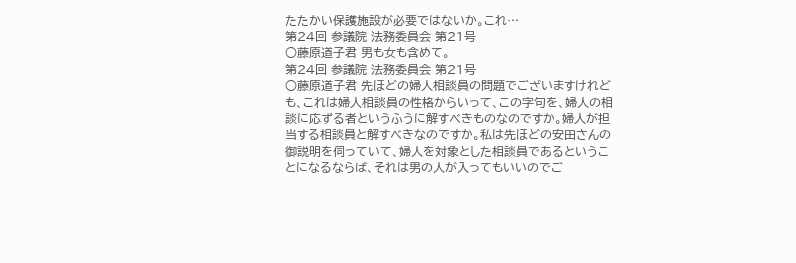たたかい保護施設が必要ではないか。これ…
第24回 参議院 法務委員会 第21号
○藤原道子君 男も女も含めて。
第24回 参議院 法務委員会 第21号
○藤原道子君 先ほどの婦人相談員の問題でございますけれども、これは婦人相談員の性格からいって、この字句を、婦人の相談に応ずる者というふうに解すべきものなのですか。婦人が担当する相談員と解すべきなのですか。私は先ほどの安田さんの御説明を伺っていて、婦人を対象とした相談員であるということになるならば、それは男の人が入ってもいいのでご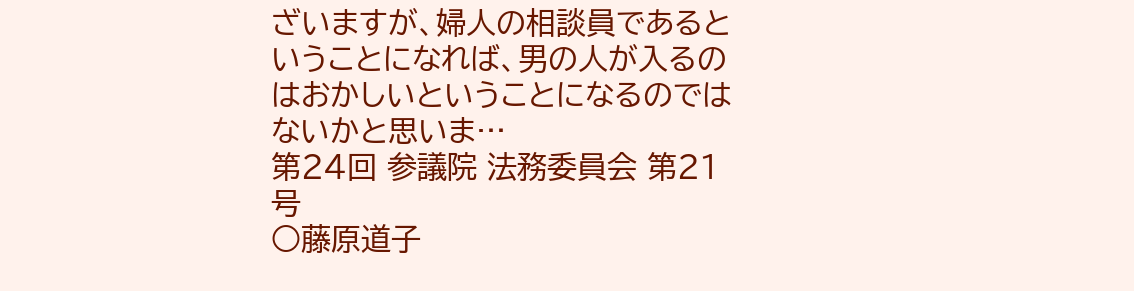ざいますが、婦人の相談員であるということになれば、男の人が入るのはおかしいということになるのではないかと思いま…
第24回 参議院 法務委員会 第21号
○藤原道子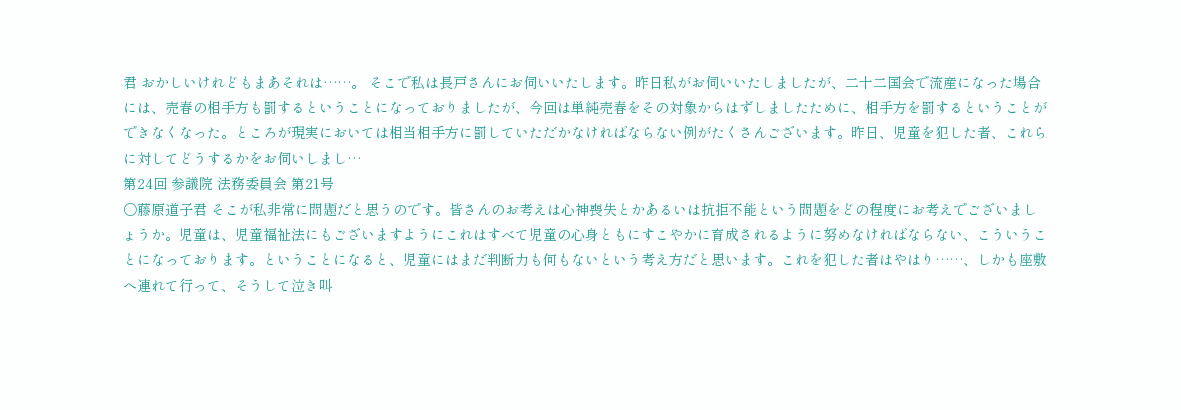君 おかしいけれどもまあそれは……。 そこで私は長戸さんにお伺いいたします。昨日私がお伺いいたしましたが、二十二国会で流産になった場合には、売春の相手方も罰するということになっておりましたが、今回は単純売春をその対象からはずしましたために、相手方を罰するということができなくなった。ところが現実においては相当相手方に罰していただかなければならない例がたくさんございます。昨日、児童を犯した者、これらに対してどうするかをお伺いしまし…
第24回 参議院 法務委員会 第21号
○藤原道子君 そこが私非常に問題だと思うのです。皆さんのお考えは心神喪失とかあるいは抗拒不能という問題をどの程度にお考えでございましょうか。児童は、児童福祉法にもございますようにこれはすべて児童の心身ともにすこやかに育成されるように努めなければならない、こういうことになっております。ということになると、児童にはまだ判断力も何もないという考え方だと思います。これを犯した者はやはり……、しかも座敷へ連れて行って、そうして泣き叫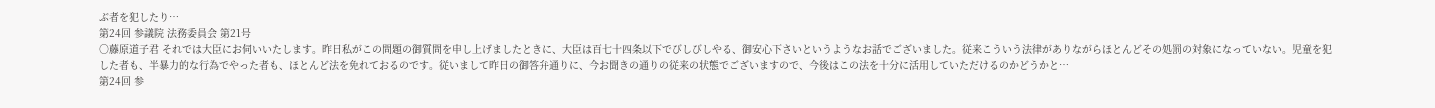ぶ者を犯したり…
第24回 参議院 法務委員会 第21号
○藤原道子君 それでは大臣にお伺いいたします。昨日私がこの問題の御質問を申し上げましたときに、大臣は百七十四条以下でびしびしやる、御安心下さいというようなお話でございました。従来こういう法律がありながらほとんどその処罰の対象になっていない。児童を犯した者も、半暴力的な行為でやった者も、ほとんど法を免れておるのです。従いまして昨日の御答弁通りに、今お聞きの通りの従来の状態でございますので、今後はこの法を十分に活用していただけるのかどうかと…
第24回 参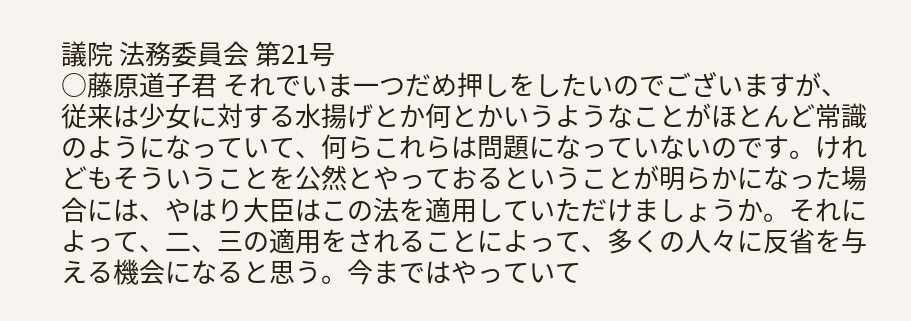議院 法務委員会 第21号
○藤原道子君 それでいま一つだめ押しをしたいのでございますが、従来は少女に対する水揚げとか何とかいうようなことがほとんど常識のようになっていて、何らこれらは問題になっていないのです。けれどもそういうことを公然とやっておるということが明らかになった場合には、やはり大臣はこの法を適用していただけましょうか。それによって、二、三の適用をされることによって、多くの人々に反省を与える機会になると思う。今まではやっていて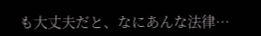も大丈夫だと、なにあんな法律…